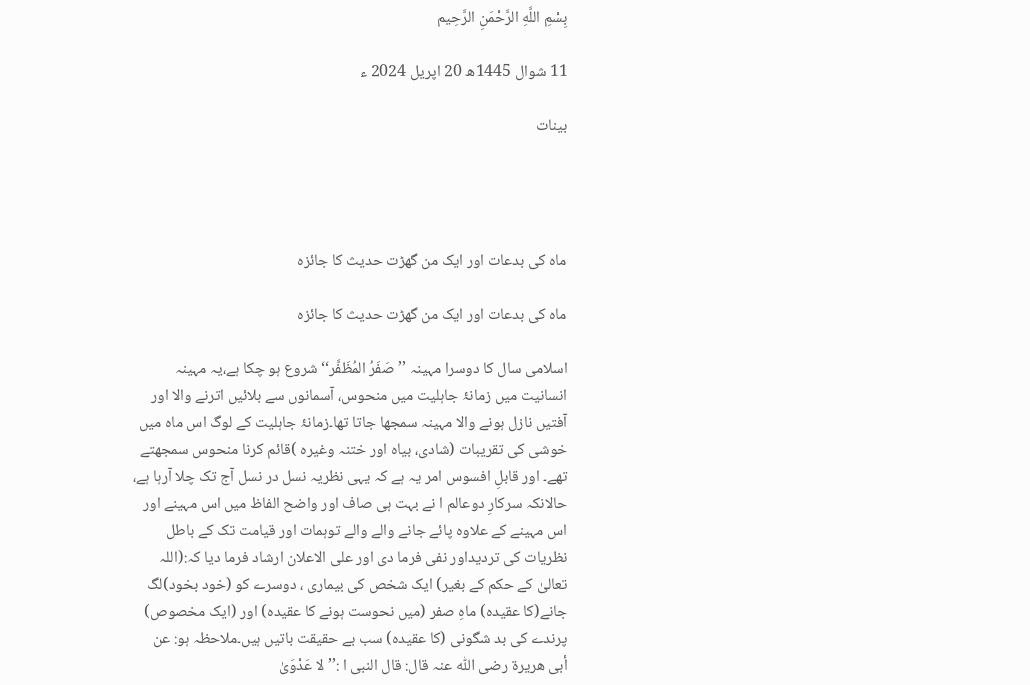بِسْمِ اللَّهِ الرَّحْمَنِ الرَّحِيم

11 شوال 1445ھ 20 اپریل 2024 ء

بینات




ماہ کی بدعات اور ایک من گھڑت حدیث کا جائزہ

ماہ کی بدعات اور ایک من گھڑت حدیث کا جائزہ

اسلامی سال کا دوسرا مہینہ ’’صَفَرُ المُظَفَّر‘‘شروع ہو چکا ہے،یہ مہینہ انسانیت میں زمانۂ جاہلیت میں منحوس، آسمانوں سے بلائیں اترنے والا اور آفتیں نازل ہونے والا مہینہ سمجھا جاتا تھا۔زمانۂ جاہلیت کے لوگ اس ماہ میں خوشی کی تقریبات (شادی، بیاہ اور ختنہ وغیرہ )قائم کرنا منحوس سمجھتے تھے۔ اور قابلِ افسوس امر یہ ہے کہ یہی نظریہ نسل در نسل آج تک چلا آرہا ہے، حالانکہ سرکارِ دوعالم ا نے بہت ہی صاف اور واضح الفاظ میں اس مہینے اور اس مہینے کے علاوہ پائے جانے والے والے توہمات اور قیامت تک کے باطل نظریات کی تردیداور نفی فرما دی اور علی الاعلان ارشاد فرما دیا کہ:(اللہ تعالیٰ کے حکم کے بغیر) ایک شخص کی بیماری ، دوسرے کو (خود بخود)لگ جانے(کا عقیدہ) ماہِ صفر (میں نحوست ہونے کا عقیدہ) اور (ایک مخصوص) پرندے کی بد شگونی (کا عقیدہ) سب بے حقیقت باتیں ہیں۔ملاحظہ ہو: عن أبی ھریرۃ رضی اللّٰہ عنہ قال: قال النبی ا :’’لا عَدْوَیٰ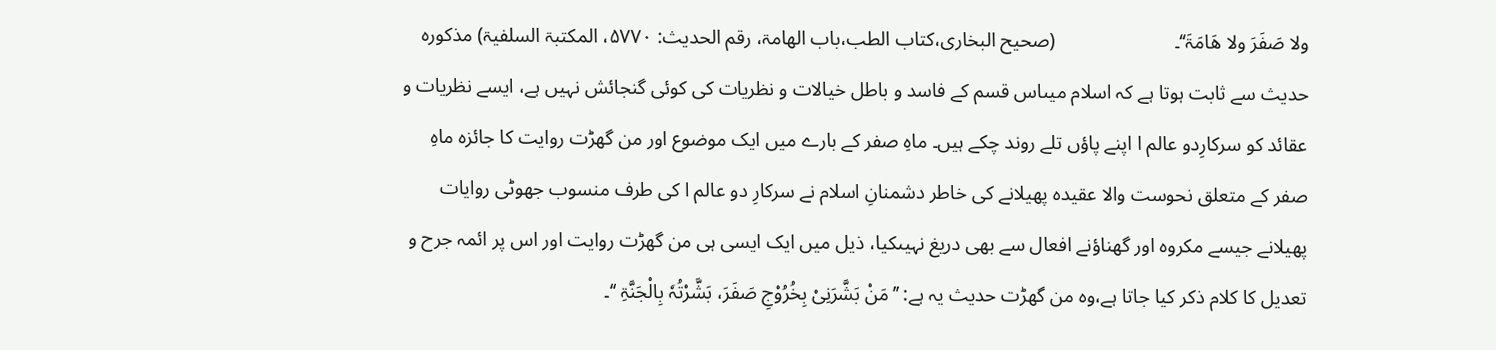ولا صَفَرَ ولا ھَامَۃَ‘‘۔                        (صحیح البخاری،کتاب الطب،باب الھامۃ، رقم الحدیث: ۵۷۷۰، المکتبۃ السلفیۃ) مذکورہ حدیث سے ثابت ہوتا ہے کہ اسلام میںاس قسم کے فاسد و باطل خیالات و نظریات کی کوئی گنجائش نہیں ہے، ایسے نظریات و عقائد کو سرکارِدو عالم ا اپنے پاؤں تلے روند چکے ہیں۔ ماہِ صفر کے بارے میں ایک موضوع اور من گھڑت روایت کا جائزہ ماہِ صفر کے متعلق نحوست والا عقیدہ پھیلانے کی خاطر دشمنانِ اسلام نے سرکارِ دو عالم ا کی طرف منسوب جھوٹی روایات پھیلانے جیسے مکروہ اور گھناؤنے افعال سے بھی دریغ نہیںکیا، ذیل میں ایک ایسی ہی من گھڑت روایت اور اس پر ائمہ جرح و تعدیل کا کلام ذکر کیا جاتا ہے،وہ من گھڑت حدیث یہ ہے: ’’مَنْ بَشَّرَنِیْ بِخُرُوْجِ صَفَرَ، بَشَّرْتُہٗ بِالْجَنَّۃِ ‘‘۔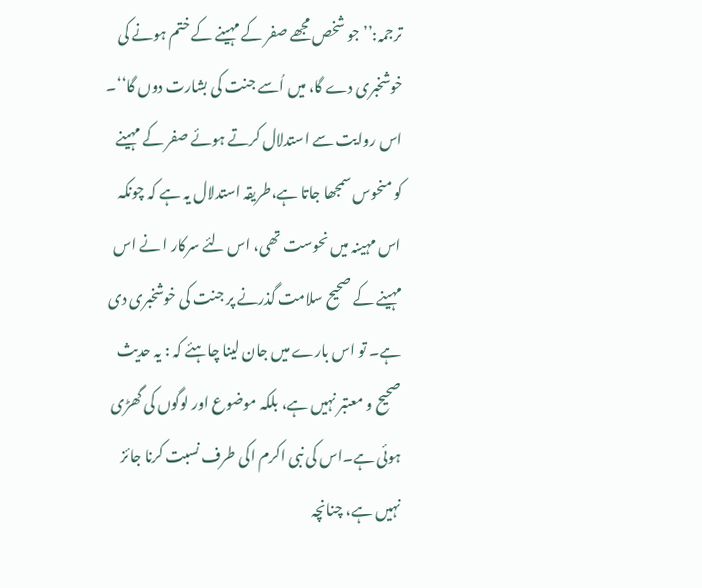ترجمہ:’’جو شخص مجھے صفر کے مہینے کے ختم ہونے کی خوشخبری دے گا، میں اُسے جنت کی بشارت دوں گا‘‘۔ اس روایت سے استدلال کرتے ہوئے صفر کے مہینے کو منحوس سمجھا جاتا ہے،طریقہ استدلال یہ ہے کہ چونکہ اس مہینہ میں نحوست تھی، اس لئے سرکار ا نے اس مہینے کے صحیح سلامت گذرنے پر جنت کی خوشخبری دی ہے۔ تو اس بارے میں جان لینا چاہئے کہ : یہ حدیث صحیح و معتبر نہیں ہے، بلکہ موضوع اور لوگوں کی گھڑی ہوئی ہے۔اس کی نبی اکرم اکی طرف نسبت کرنا جائز نہیں ہے، چنانچہ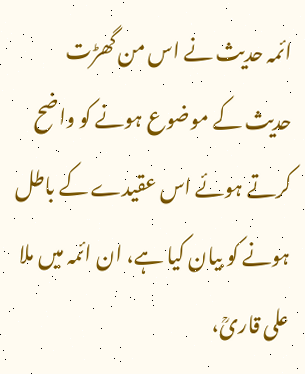ائمہ حدیث نے اس من گھڑت حدیث کے موضوع ہونے کو واضح کرتے ہوئے اس عقیدے کے باطل ہونے کو بیان کیا ہے، ان ائمہ میں ملا علی قاریؒ،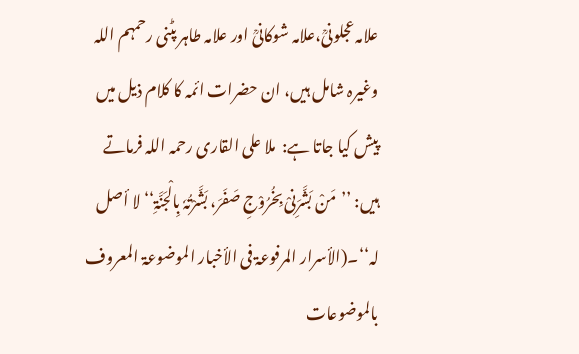علامہ عجلونیؒ،علامہ شوکانیؒ اور علامہ طاہر پٹنی رحمہم اللہ وغیرہ شامل ہیں، ان حضرات ائمہ کا کلام ذیل میں پیش کیا جاتا ہے:  ملا علی القاری رحمہ اللہ فرماتے ہیں: ’’مَنْ بَشَّرَنِیْ بِخُرُوْجِ صَفَرَ، بَشَّرْتُہٗ بِالْجَنَّۃِ‘‘ لا أصل لہ‘‘۔(الأسرار المرفوعۃ فی الأخبار الموضوعۃ المعروف بالموضوعات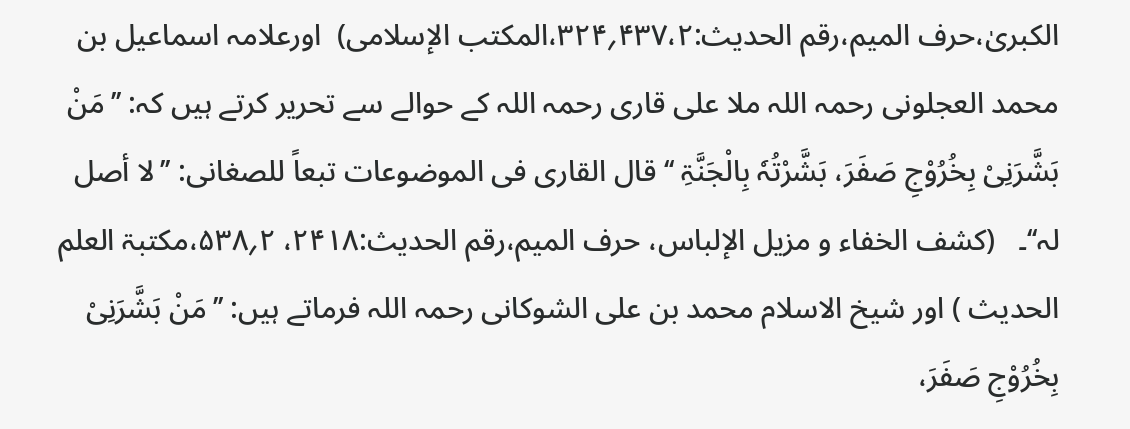الکبریٰ،حرف المیم،رقم الحدیث:۴۳۷،۲؍۳۲۴،المکتب الإسلامی)  اورعلامہ اسماعیل بن محمد العجلونی رحمہ اللہ ملا علی قاری رحمہ اللہ کے حوالے سے تحریر کرتے ہیں کہ: ’’مَنْ بَشَّرَنِیْ بِخُرُوْجِ صَفَرَ، بَشَّرْتُہٗ بِالْجَنَّۃِ ‘‘ قال القاری فی الموضوعات تبعاً للصغانی: ’’لا أصل لہ‘‘۔   (کشف الخفاء و مزیل الإلباس، حرف المیم،رقم الحدیث:۲۴۱۸، ۲؍۵۳۸،مکتبۃ العلم الحدیث ) اور شیخ الاسلام محمد بن علی الشوکانی رحمہ اللہ فرماتے ہیں: ’’مَنْ بَشَّرَنِیْ بِخُرُوْجِ صَفَرَ،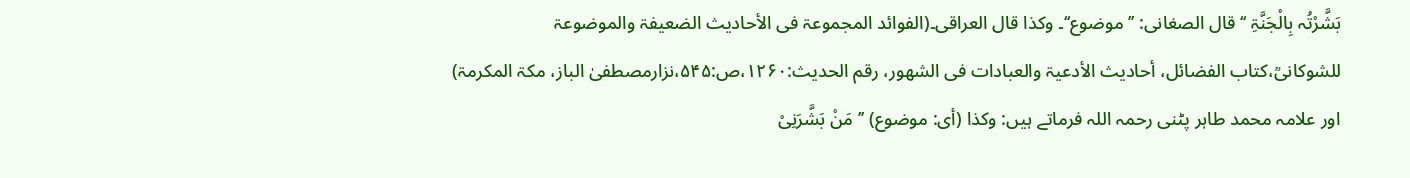بَشَّرْتُہ بِالْجَنَّۃِ ‘‘ قال الصغانی: ’’موضوع‘‘۔ وکذا قال العراقی۔(الفوائد المجموعۃ فی الأحادیث الضعیفۃ والموضوعۃ للشوکانیؒ،کتاب الفضائل، أحادیث الأدعیۃ والعبادات فی الشھور، رقم الحدیث:۱۲۶۰،ص:۵۴۵،نزارمصطفیٰ الباز، مکۃ المکرمۃ) اور علامہ محمد طاہر پٹنی رحمہ اللہ فرماتے ہیں: وکذا (أی: موضوع) ’’مَنْ بَشَّرَنِیْ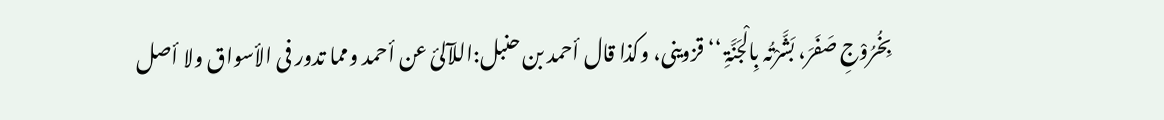بِخُرُوْجِ صَفَرَ، بَشَّرْتُہ بِالْجَنَّۃِ ‘‘ قزوینی، وکذا قال أحمد بن حنبل:اللآلیٔ عن أحمد ومما تدور فی الأسواق ولا أصل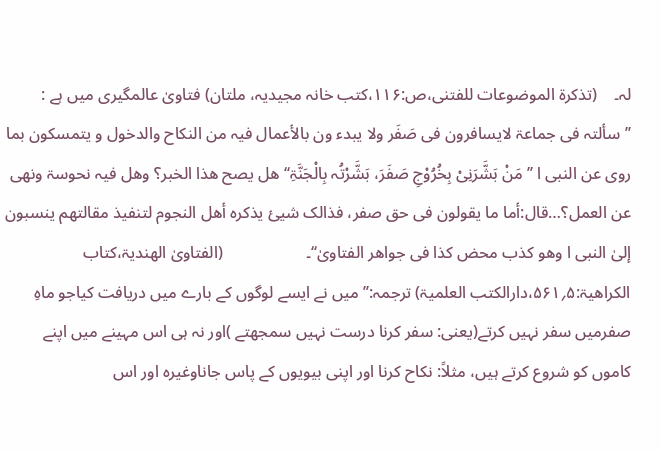لہ۔    (تذکرۃ الموضوعات للفتنی،ص:۱۱۶،کتب خانہ مجیدیہ، ملتان) فتاویٰ عالمگیری میں ہے : ’’سألتہ فی جماعۃ لایسافرون فی صَفَر ولا یبدء ون بالأعمال فیہ من النکاح والدخول و یتمسکون بما روی عن النبی ا ’’مَنْ بَشَّرَنِیْ بِخُرُوْجِ صَفَرَ، بَشَّرْتُہ بِالْجَنَّۃِ‘‘ ھل یصح ھذا الخبر؟ وھل فیہ نحوسۃ ونھی عن العمل؟…قال:أما ما یقولون فی حق صفر، فذالک شییٔ یذکرہ أھل النجوم لتنفیذ مقالتھم ینسبون إلیٰ النبی ا وھو کذب محض کذا فی جواھر الفتاویٰ‘‘۔                    (الفتاویٰ الھندیۃ،کتاب الکراھیۃ:۵؍۵۶۱،دارالکتب العلمیۃ) ترجمہ:’’میں نے ایسے لوگوں کے بارے میں دریافت کیاجو ماہِ صفرمیں سفر نہیں کرتے(یعنی: سفر کرنا درست نہیں سمجھتے )اور نہ ہی اس مہینے میں اپنے کاموں کو شروع کرتے ہیں، مثلاً: نکاح کرنا اور اپنی بیویوں کے پاس جاناوغیرہ اور اس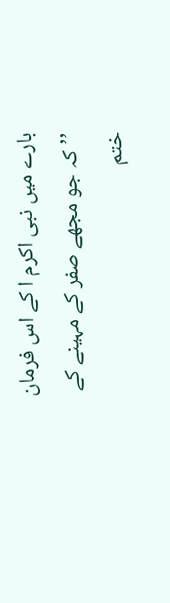بارے میں نبی اکرم ا کے اس فرمان ’’کہ جو مجھے صفر کے مہینے کے ختم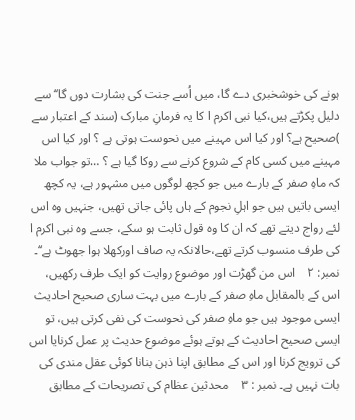ہونے کی خوشخبری دے گا، میں اُسے جنت کی بشارت دوں گا‘‘ سے دلیل پکڑتے ہیں،کیا نبی اکرم ا کا یہ فرمانِ مبارک (سند کے اعتبار سے )صحیح ہے؟ اور کیا اس مہینے میں نحوست ہوتی ہے ؟ اور کیا اس مہینے میں کسی کام کے شروع کرنے سے روکا گیا ہے ؟ …تو جواب ملا کہ ماہِ صفر کے بارے میں جو کچھ لوگوں میں مشہور ہے، یہ کچھ ایسی باتیں ہیں جو اہلِ نجوم کے ہاں پائی جاتی تھیں، جنہیں وہ اس لئے رواج دیتے تھے کہ ان کا وہ قول ثابت ہو سکے، جسے وہ نبی اکرم ا کی طرف منسوب کرتے تھے،حالانکہ یہ صاف اورکھلا ہوا جھوٹ ہے‘‘۔ نمبر: ۲    اس من گھڑت اور موضوع روایت کو ایک طرف رکھیں، اس کے بالمقابل ماہِ صفر کے بارے میں بہت ساری صحیح احادیث ایسی موجود ہیں جو ماہِ صفر کی نحوست کی نفی کرتی ہیں، تو ایسی صحیح احادیث کے ہوتے ہوئے موضوع حدیث پر عمل کرنایا اس کی ترویج کرنا اور اس کے مطابق اپنا ذہن بنانا کوئی عقل مندی کی بات نہیں ہے۔ نمبر : ۳    محدثین عظام کی تصریحات کے مطابق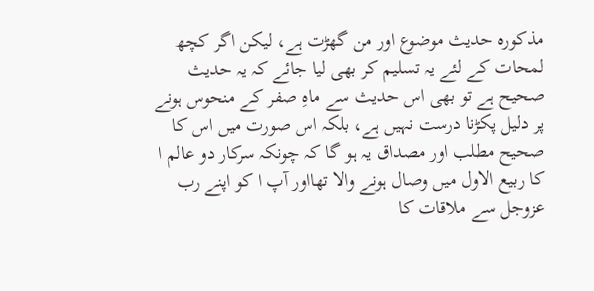مذکورہ حدیث موضوع اور من گھڑت ہے، لیکن اگر کچھ لمحات کے لئے یہ تسلیم کر بھی لیا جائے کہ یہ حدیث صحیح ہے تو بھی اس حدیث سے ماہِ صفر کے منحوس ہونے پر دلیل پکڑنا درست نہیں ہے، بلکہ اس صورت میں اس کا صحیح مطلب اور مصداق یہ ہو گا کہ چونکہ سرکار دو عالم ا کا ربیع الاول میں وصال ہونے والا تھااور آپ ا کو اپنے رب عزوجل سے ملاقات کا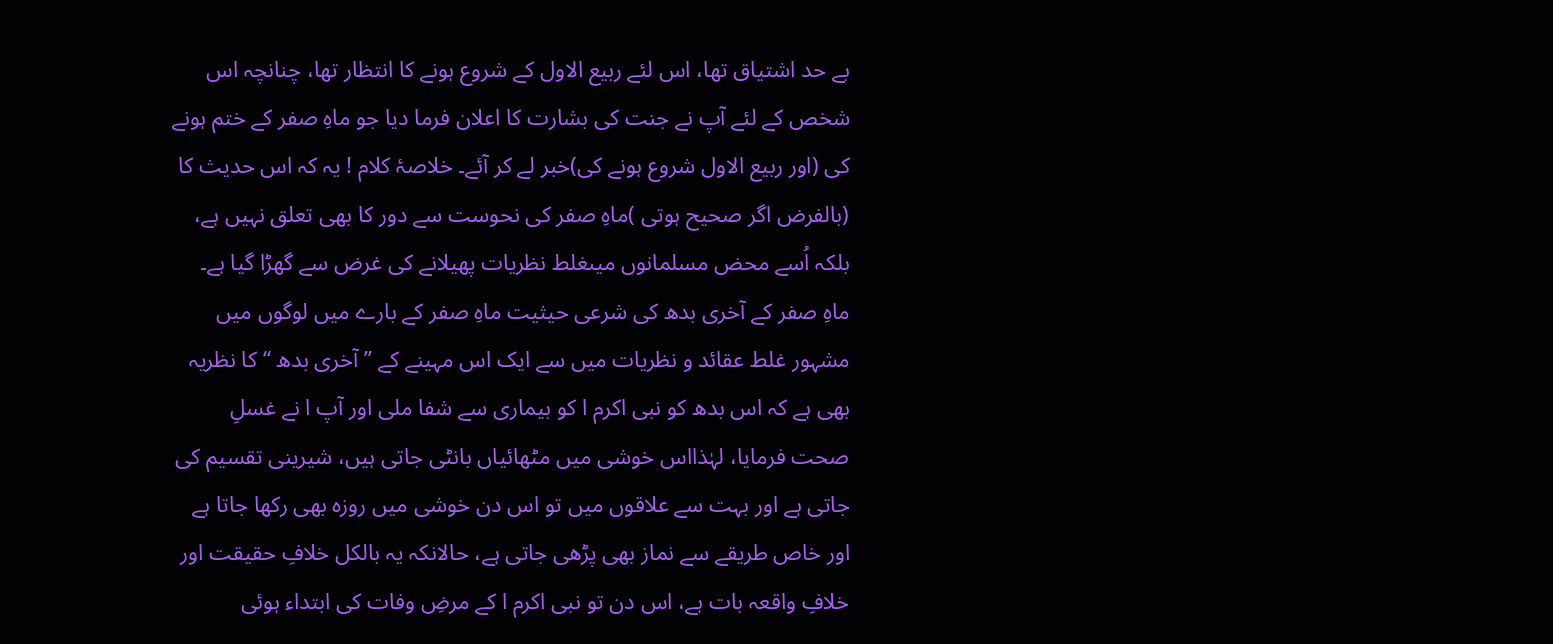بے حد اشتیاق تھا، اس لئے ربیع الاول کے شروع ہونے کا انتظار تھا، چنانچہ اس شخص کے لئے آپ نے جنت کی بشارت کا اعلان فرما دیا جو ماہِ صفر کے ختم ہونے کی (اور ربیع الاول شروع ہونے کی)خبر لے کر آئے۔ خلاصۂ کلام ! یہ کہ اس حدیث کا (بالفرض اگر صحیح ہوتی )ماہِ صفر کی نحوست سے دور کا بھی تعلق نہیں ہے، بلکہ اُسے محض مسلمانوں میںغلط نظریات پھیلانے کی غرض سے گھڑا گیا ہے۔  ماہِ صفر کے آخری بدھ کی شرعی حیثیت ماہِ صفر کے بارے میں لوگوں میں مشہور غلط عقائد و نظریات میں سے ایک اس مہینے کے ’’آخری بدھ ‘‘ کا نظریہ بھی ہے کہ اس بدھ کو نبی اکرم ا کو بیماری سے شفا ملی اور آپ ا نے غسلِ صحت فرمایا، لہٰذااس خوشی میں مٹھائیاں بانٹی جاتی ہیں، شیرینی تقسیم کی جاتی ہے اور بہت سے علاقوں میں تو اس دن خوشی میں روزہ بھی رکھا جاتا ہے اور خاص طریقے سے نماز بھی پڑھی جاتی ہے، حالانکہ یہ بالکل خلافِ حقیقت اور خلافِ واقعہ بات ہے، اس دن تو نبی اکرم ا کے مرضِ وفات کی ابتداء ہوئی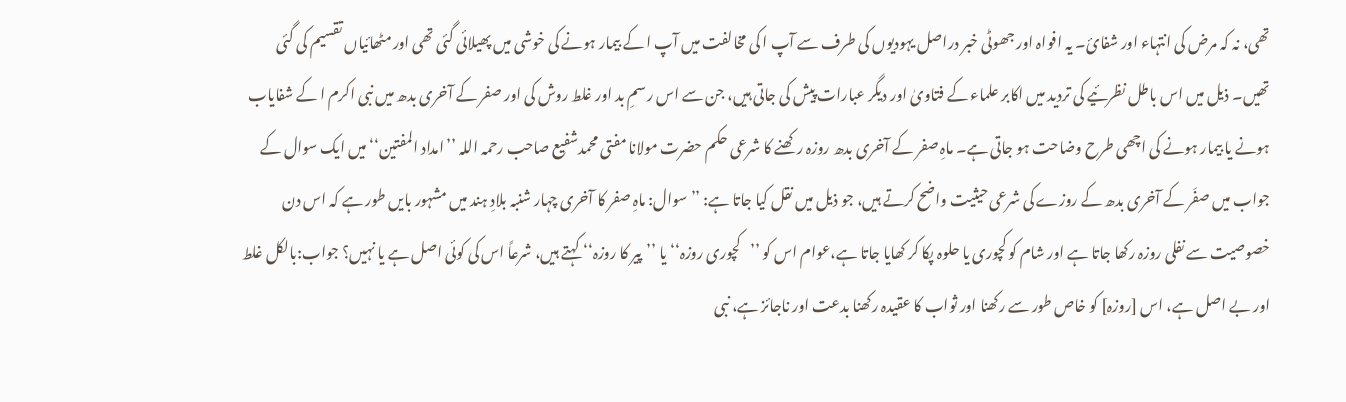تھی، نہ کہ مرض کی انتہاء اور شفائ۔ یہ افواہ اور جھوٹی خبر دراصل یہودیوں کی طرف سے آپ ا کی مخالفت میں آپ ا کے بیمار ہونے کی خوشی میں پھیلائی گئی تھی اور مٹھائیاں تقسیم کی گئی تھیں۔ ذیل میں اس باطل نظرئیے کی تردید میں اکابر علماء کے فتاویٰ اور دیگر عبارات پیش کی جاتی ہیں، جن سے اس رسمِ بد اور غلط روش کی اور صفر کے آخری بدھ میں نبی اکرم ا کے شفایاب ہونے یا بیمار ہونے کی اچھی طرح وضاحت ہو جاتی ہے۔ ماہِ صفر کے آخری بدھ روزہ رکھنے کا شرعی حکم حضرت مولانا مفتی محمدشفیع صاحب رحمہ اللہ ’’امداد المفتین‘‘ میں ایک سوال کے جواب میں صفَر کے آخری بدھ کے روزے کی شرعی حیثیت واضح کرتے ہیں، جو ذیل میں نقل کیا جاتا ہے: ’’سوال: ماہِ صفر کا آخری چہار شنبہ بلادِ ہند میں مشہور بایں طور ہے کہ اس دن خصوصیت سے نفلی روزہ رکھا جاتا ہے اور شام کو کچوری یا حلوہ پکا کر کھایا جاتا ہے،عوام اس کو ’’کچوری روزہ‘‘ یا ’’پیر کا روزہ‘‘ کہتے ہیں، شرعاً اس کی کوئی اصل ہے یا نہیں؟ جواب:بالکل غلط اور بے اصل ہے، اس [روزہ] کو خاص طور سے رکھنا اور ثواب کا عقیدہ رکھنا بدعت اور ناجائز ہے، نبی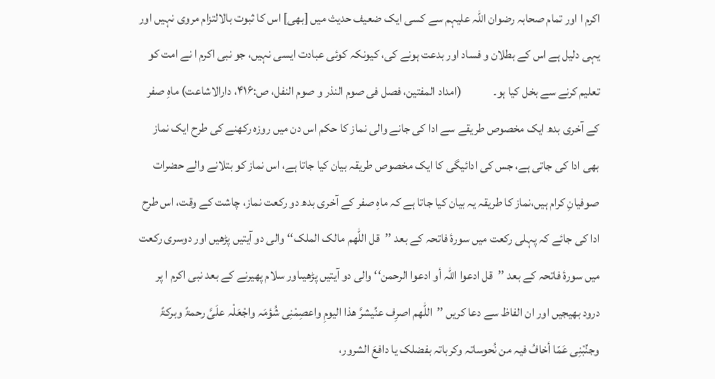اکرم ا اور تمام صحابہ رضوان اللہ علیہم سے کسی ایک ضعیف حدیث میں [بھی] اس کا ثبوت بالالتزام مروی نہیں اور یہی دلیل ہے اس کے بطلان و فساد اور بدعت ہونے کی، کیونکہ کوئی عبادت ایسی نہیں، جو نبی اکرم ا نے امت کو تعلیم کرنے سے بخل کیا ہو۔             (امداد المفتین، فصل فی صوم النذر و صوم النفل، ص:۴۱۶، دارالاشاعت) ماہِ صفر کے آخری بدھ ایک مخصوص طریقے سے ادا کی جانے والی نماز کا حکم اس دن میں روزہ رکھنے کی طرح ایک نماز بھی ادا کی جاتی ہے، جس کی ادائیگی کا ایک مخصوص طریقہ بیان کیا جاتا ہے، اس نماز کو بتلانے والے حضرات صوفیانِ کرام ہیں،نماز کا طریقہ یہ بیان کیا جاتا ہے کہ ماہِ صفر کے آخری بدھ دو رکعت نماز، چاشت کے وقت، اس طرح ادا کی جائے کہ پہلی رکعت میں سورۂ فاتحہ کے بعد ’’قل اللّٰھم مالک الملک‘‘ والی دو آیتیں پڑھیں اور دوسری رکعت میں سورۂ فاتحہ کے بعد ’’قل ادعوا اللّٰہ أو ادعوا الرحمن‘‘ والی دو آیتیں پڑھیںاور سلام پھیرنے کے بعد نبی اکرم ا پر درود بھیجیں اور ان الفاظ سے دعا کریں ’’اللّٰھم اصرِف عنِّیشرَّ ھذا الیومِ واعصِمْنِی شُؤمَہ واجْعَلْہ علَیَّ رحمۃً وبرکۃً وجنِّبْنِی عَمّا أخافُ فیہ من نُحوساتہ وکرباتہ بفضلک یا دافعَ الشرور،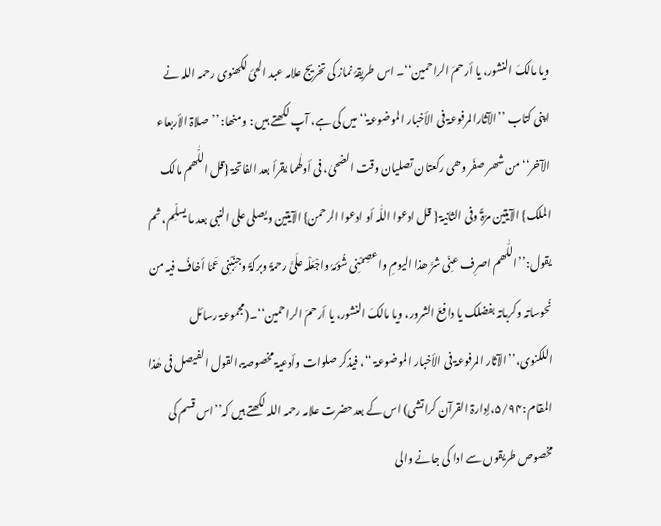ویا مالکَ النشور، یا أرحمَ الراحمین‘‘۔ اس طریقۂ نماز کی تخریج علامہ عبد الحیٔ لکھنوی رحمہ اللہ نے اپنی کتاب ’’الآثارالمرفوعۃ فی الأخبار الموضوعۃ‘‘ میں کی ہے، آپ لکھتے ہیں : ومنھا: ’’صلاۃ الأربعاء الآخر‘‘ من شھر صفَر وھی رکعتان تصلیان وقت الضحیٰ، فی أولٰھما یقرأ بعد الفاتحۃ {قل اللّٰھم مالک الملک} الآیتین مرّۃً وفی الثانیۃ { قل ادعوا اللّٰہ أو ادعوا الرحمن} الآیتین ویصلی علی النبی بعد ما یسلِّم، ثم یقول:’’اللّٰھم اصرِف عنِّی شرَّ ھذا الیومِ واعصِمْنِی شُؤمَہٗ واجْعَلْہ علَیَّ رحمۃً وبرکۃً وجنِّبْنِی عَمّا أخافُ فیہ من نُحوساتہ وکرباتہ بفضلک یا دافعَ الشرور، ویا مالکَ النشور، یا أرحمَ الراحمین‘‘۔(مجموعۃ رسائل اللکنوی،’’الآثار المرفوعۃ فی الأخبار الموضوعۃ ‘‘، فیذکر صلوات وأدعیۃ مخصوصۃ،القول الفیصل فی ھٰذا المقام :۵/۹۴،إدارۃ القرآن کراتشی) اس کے بعدحضرت علامہ رحمہ اللہ لکھتے ہیں کہ’’اس قسم کی مخصوص طریقوں سے ادا کی جانے والی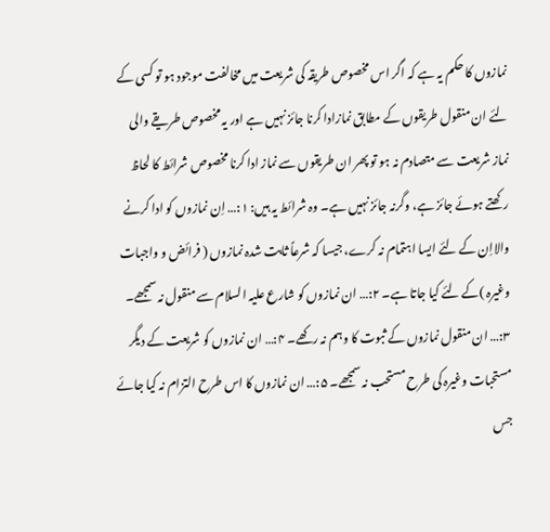نمازوں کا حکم یہ ہے کہ اگر اس مخصوص طریقہ کی شریعت میں مخالفت موجود ہو تو کسی کے لئے ان منقول طریقوں کے مطابق نمازادا کرنا جائز نہیں ہے اور یہ مخصوص طریقے والی نماز شریعت سے متصادم نہ ہو تو پھر ان طریقوں سے نماز ادا کرنا مخصوص شرائط کا لحاظ رکھتے ہوئے جائز ہے، وگرنہ جائز نہیں ہے۔ وہ شرائط یہ ہیں: ۱:… اِن نمازوں کو ادا کرنے والااِن کے لئے ایسا اہتمام نہ کرے، جیسا کہ شرعاً ثابت شدہ نمازوں ( فرائض و واجبات وغیرہ )کے لئے کیا جاتا ہے۔ ۲:… ان نمازوں کو شارع علیہ السلام سے منقول نہ سمجھے۔ ۳:… ان منقول نمازوں کے ثبوت کا وہم نہ رکھے۔ ۴:… ان نمازوں کو شریعت کے دیگر مستحبات وغیرہ کی طرح مستحب نہ سمجھے۔ ۵:… ان نمازوں کا اس طرح التزام نہ کیا جائے جس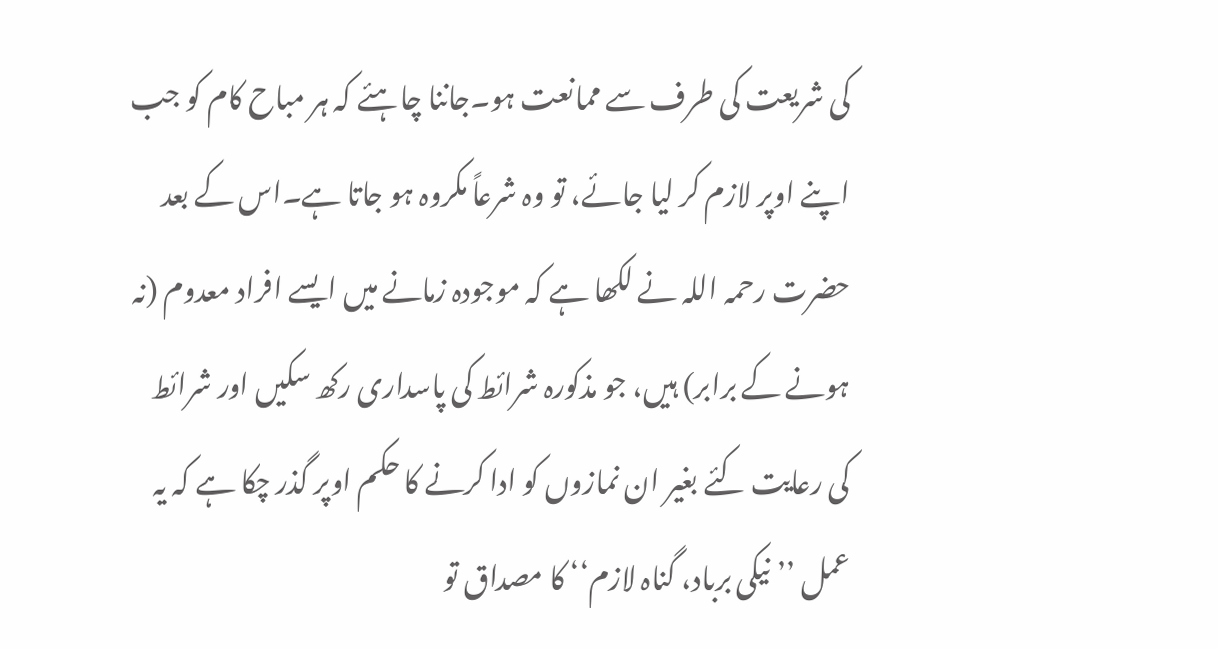کی شریعت کی طرف سے ممانعت ہو۔جاننا چاہئے کہ ہر مباح کام کو جب اپنے اوپر لازم کر لیا جائے، تو وہ شرعاً مکروہ ہو جاتا ہے۔اس کے بعد حضرت رحمہ اللہ نے لکھا ہے کہ موجودہ زمانے میں ایسے افراد معدوم (نہ ہونے کے برابر) ہیں، جو مذکورہ شرائط کی پاسداری رکھ سکیں اور شرائط کی رعایت کئے بغیر ان نمازوں کو ادا کرنے کا حکم اوپر گذر چکا ہے کہ یہ عمل ’’نیکی برباد، گناہ لازم‘‘ کا مصداق تو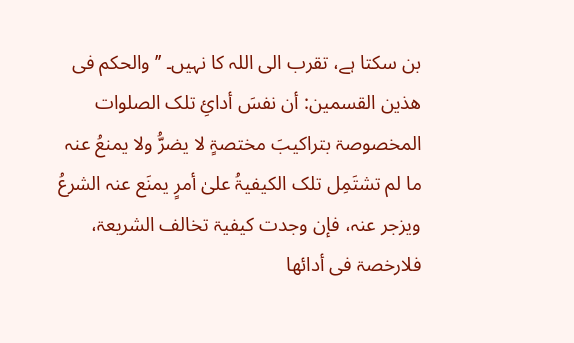بن سکتا ہے، تقرب الی اللہ کا نہیں۔ ’’والحکم فی ھذین القسمین: أن نفسَ أدائِ تلک الصلوات المخصوصۃ بتراکیبَ مختصۃٍ لا یضرُّ ولا یمنعُ عنہ ما لم تشتَمِل تلک الکیفیۃُ علیٰ أمرٍ یمنَع عنہ الشرعُ ویزجر عنہ، فإن وجدت کیفیۃ تخالف الشریعۃ، فلارخصۃ فی أدائھا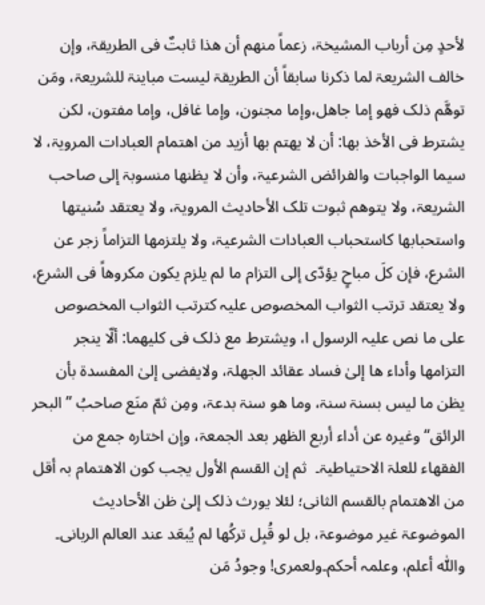لأحدٍ مِن أرباب المشیخۃ، زعماً منھم أن ھذا ثابتٌ فی الطریقۃ، وإن خالف الشریعۃ لما ذکرنا سابقاً أن الطریقۃ لیست مباینۃ للشریعۃ، ومَن توھَّم ذلک فھو إما جاھل،وإما مجنون، وإما غافل، وإما مفتون، لکن یشترط فی الأخذ بھا: أن لا یھتم بھا أزید من اھتمام العبادات المرویۃ، لا سیما الواجبات والفرائض الشرعیۃ، وأن لا یظنھا منسوبۃ إلی صاحب الشریعۃ، ولا یتوھم ثبوت تلک الأحادیث المرویۃ، ولا یعتقد سُنیتھا واستحبابھا کاستحباب العبادات الشرعیۃ، ولا یلتزمھا التزاماً زجر عن الشرع، فإن کلَ مباحٍ یؤدّی إلی التزام ما لم یلزم یکون مکروھاً فی الشرع، ولا یعتقد ترتب الثواب المخصوص علیہ کترتب الثواب المخصوص علی ما نص علیہ الرسول ا، ویشترط مع ذلک فی کلیھما: ألّا ینجر التزامھا وأداء ھا إلیٰ فساد عقائد الجھلۃ، ولایفضی إلیٰ المفسدۃ بأن یظن ما لیس بسنۃ سنۃ، وما ھو سنۃ بدعۃ، ومِن ثمّ منَع صاحبُ ’’البحر الرائق‘‘ وغیرہ عن أداء أربع الظھر بعد الجمعۃ، وإن اختارہ جمع من الفقھاء للعلۃ الاحتیاطیۃ۔  ثم إن القسم الأول یجب کون الاھتمام بہ أقل من الاھتمام بالقسم الثانی؛ لئلا یورث ذلک إلیٰ ظن الأحادیث الموضوعۃ غیر موضوعۃ، بل لو قُبِل ترکُھا لم یُبعَد عند العالم الربانی۔ واللّٰہ أعلم، وعلمہ أحکم۔ولعمری! وجودُ مَن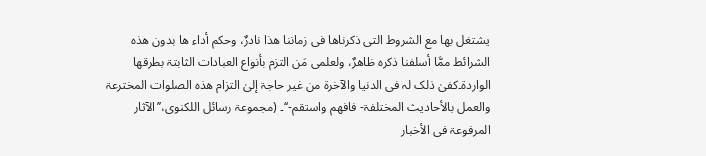یشتغل بھا مع الشروط التی ذکرناھا فی زماننا ھذا نادرٌ، وحکم أداء ھا بدون ھذہ الشرائط ممَّا أسلفنا ذکرہ ظاھرٌ، ولعلمی مَن التزم بأنواع العبادات الثابتۃ بطرقھا الواردۃ۔کفیٰ ذلک لہ فی الدنیا والآخرۃ من غیر حاجۃ إلیٰ التزام ھذہ الصلوات المخترعۃ والعمل بالأحادیث المختلفۃ- فافھم واستقم-‘‘۔ (مجموعۃ رسائل اللکنوی،’’الآثار المرفوعۃ فی الأخبار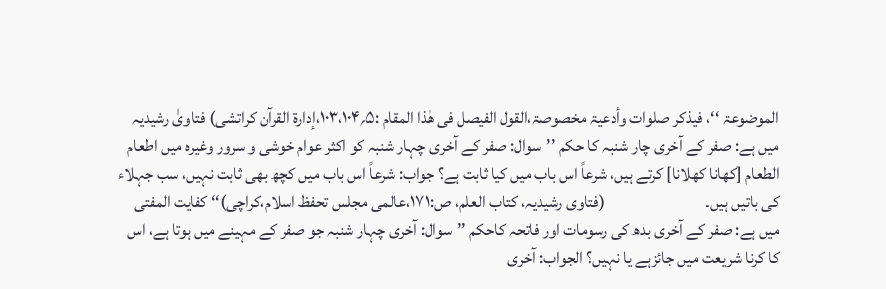الموضوعۃ ‘‘، فیذکر صلوات وأدعیۃ مخصوصۃ،القول الفیصل فی ھٰذا المقام :۵؍۱۰۳،۱۰۴،إدارۃ القرآن کراتشی) فتاویٰ رشیدیہ میں ہے: صفر کے آخری چار شنبہ کا حکم ’’سوال: صفر کے آخری چہار شنبہ کو اکثر عوام خوشی و سرور وغیرہ میں اطعام الطعام [کھانا کھلانا] کرتے ہیں، شرعاً اس باب میں کیا ثابت ہے؟ جواب: شرعاً اس باب میں کچھ بھی ثابت نہیں، سب جہلاء کی باتیں ہیں۔                              (فتاوی رشیدیہ، کتاب العلم، ص:۱۷۱،عالمی مجلس تحفظ اسلام،کراچی)‘‘ کفایت المفتی میں ہے: صفر کے آخری بدھ کی رسومات اور فاتحہ کاحکم ’’سوال: آخری چہار شنبہ جو صفر کے مہینے میں ہوتا ہے، اس کا کرنا شریعت میں جائزہے یا نہیں؟ الجواب: آخری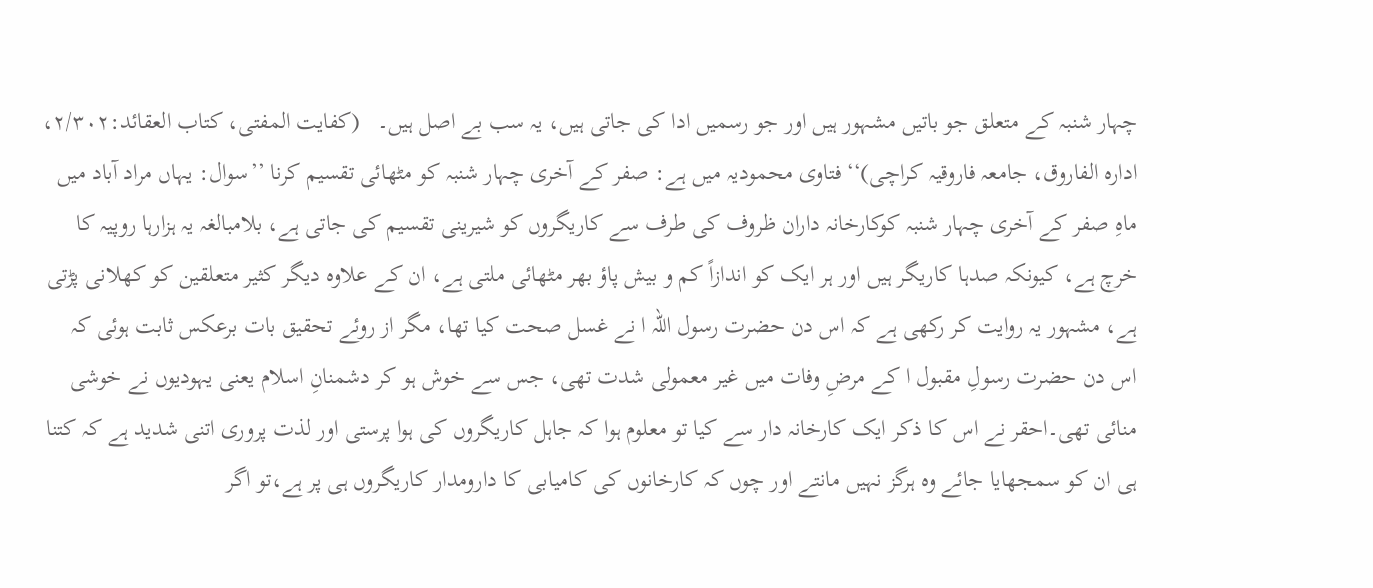چہار شنبہ کے متعلق جو باتیں مشہور ہیں اور جو رسمیں ادا کی جاتی ہیں، یہ سب بے اصل ہیں۔   (کفایت المفتی، کتاب العقائد:۲/۳۰۲، ادارہ الفاروق، جامعہ فاروقیہ کراچی)‘‘ فتاوی محمودیہ میں ہے: صفر کے آخری چہار شنبہ کو مٹھائی تقسیم کرنا ’’سوال: یہاں مراد آباد میں ماہِ صفر کے آخری چہار شنبہ کوکارخانہ داران ظروف کی طرف سے کاریگروں کو شیرینی تقسیم کی جاتی ہے، بلامبالغہ یہ ہزارہا روپیہ کا خرچ ہے، کیونکہ صدہا کاریگر ہیں اور ہر ایک کو اندازاً کم و بیش پاؤ بھر مٹھائی ملتی ہے، ان کے علاوہ دیگر کثیر متعلقین کو کھلانی پڑتی ہے، مشہور یہ روایت کر رکھی ہے کہ اس دن حضرت رسول اللہ ا نے غسل صحت کیا تھا، مگر از روئے تحقیق بات برعکس ثابت ہوئی کہ اس دن حضرت رسولِ مقبول ا کے مرضِ وفات میں غیر معمولی شدت تھی، جس سے خوش ہو کر دشمنانِ اسلام یعنی یہودیوں نے خوشی منائی تھی۔احقر نے اس کا ذکر ایک کارخانہ دار سے کیا تو معلوم ہوا کہ جاہل کاریگروں کی ہوا پرستی اور لذت پروری اتنی شدید ہے کہ کتنا ہی ان کو سمجھایا جائے وہ ہرگز نہیں مانتے اور چوں کہ کارخانوں کی کامیابی کا دارومدار کاریگروں ہی پر ہے،تو اگر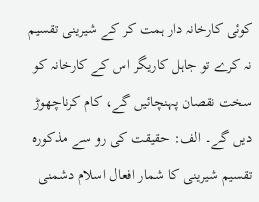کوئی کارخانہ دار ہمت کر کے شیرینی تقسیم نہ کرے تو جاہل کاریگر اس کے کارخانہ کو سخت نقصان پہنچائیں گے، کام کرناچھوڑ دیں گے۔ الف: حقیقت کی رو سے مذکورہ تقسیم شیرینی کا شمار افعال اسلام دشمنی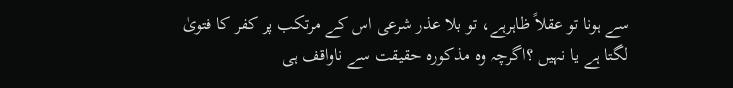سے ہونا تو عقلاً ظاہرہے، تو بلا عذر شرعی اس کے مرتکب پر کفر کا فتویٰ لگتا ہے یا نہیں ؟اگرچہ وہ مذکورہ حقیقت سے ناواقف ہی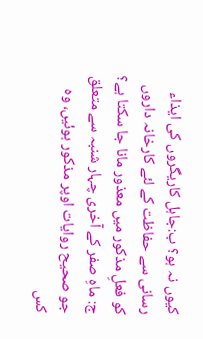کیوں نہ ہو؟ ب:جاہل کاریگروں کی ایذاء رسانی سے حفاظت کے لئے کارخانہ داروں کو فعلِ مذکور میں معذور مانا جا سکتا ہے؟ ج: ماہِ صفر کے آخری چہار شنبہ سے متعلق جو صحیح روایات اوپر مذکور ہوئیں، وہ کس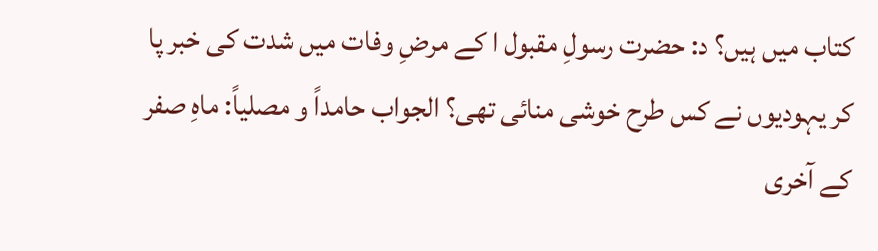کتاب میں ہیں؟ د: حضرت رسولِ مقبول ا کے مرضِ وفات میں شدت کی خبر پا کر یہودیوں نے کس طرح خوشی منائی تھی؟ الجواب حامداً و مصلیاً: ماہِ صفر کے آخری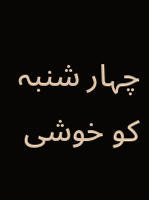چہار شنبہ کو خوشی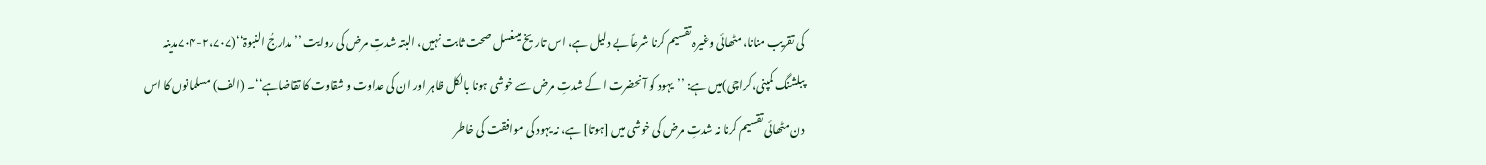کی تقریب منانا، مٹھائی وغیرہ تقسیم کرنا شرعاً بے دلیل ہے، اس تاریخ میںغسل صحت ثابت نہیں، البتہ شدتِ مرض کی روایت ’’مدارجُ النبوۃ‘‘(۲،۷۰۷-۷۰۴مدینہ پبلشنگ کمپنی،کراچی)میں ہے: ’’یہود کو آنحضرت ا کے شدتِ مرض سے خوشی ہونا بالکل ظاہر اور ان کی عداوت و شقاوت کا تقاضاہے‘‘۔ (الف) مسلمانوں کا اس دن مٹھائی تقسیم کرنا نہ شدتِ مرض کی خوشی میں [ہوتا] ہے، نہ یہود کی موافقت کی خاطر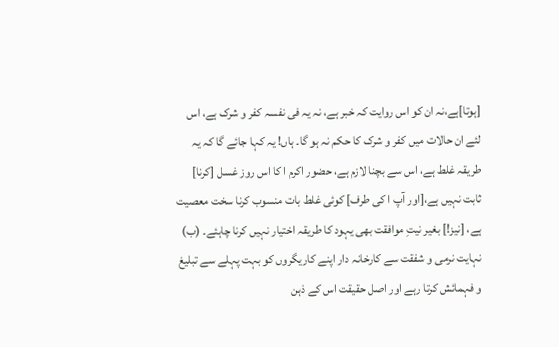[ہوتا]ہے،نہ ان کو اس روایت کہ خبر ہے، نہ یہ فی نفسہ کفر و شرک ہے، اس لئے ان حالات میں کفر و شرک کا حکم نہ ہو گا۔ ہاں! یہ کہا جائے گا کہ یہ طریقہ غلط ہے، اس سے بچنا لازم ہے، حضور اکرم ا کا اس روز غسل [کرنا] ثابت نہیں ہے،[اور آپ ا کی طرف] کوئی غلط بات منسوب کرنا سخت معصیت ہے، [نیز!] بغیر نیتِ موافقت بھی یہود کا طریقہ اختیار نہیں کرنا چاہئے۔ (ب) نہایت نرمی و شفقت سے کارخانہ دار اپنے کاریگروں کو بہت پہلے سے تبلیغ و فہمائش کرتا رہے اور اصل حقیقت اس کے ذہن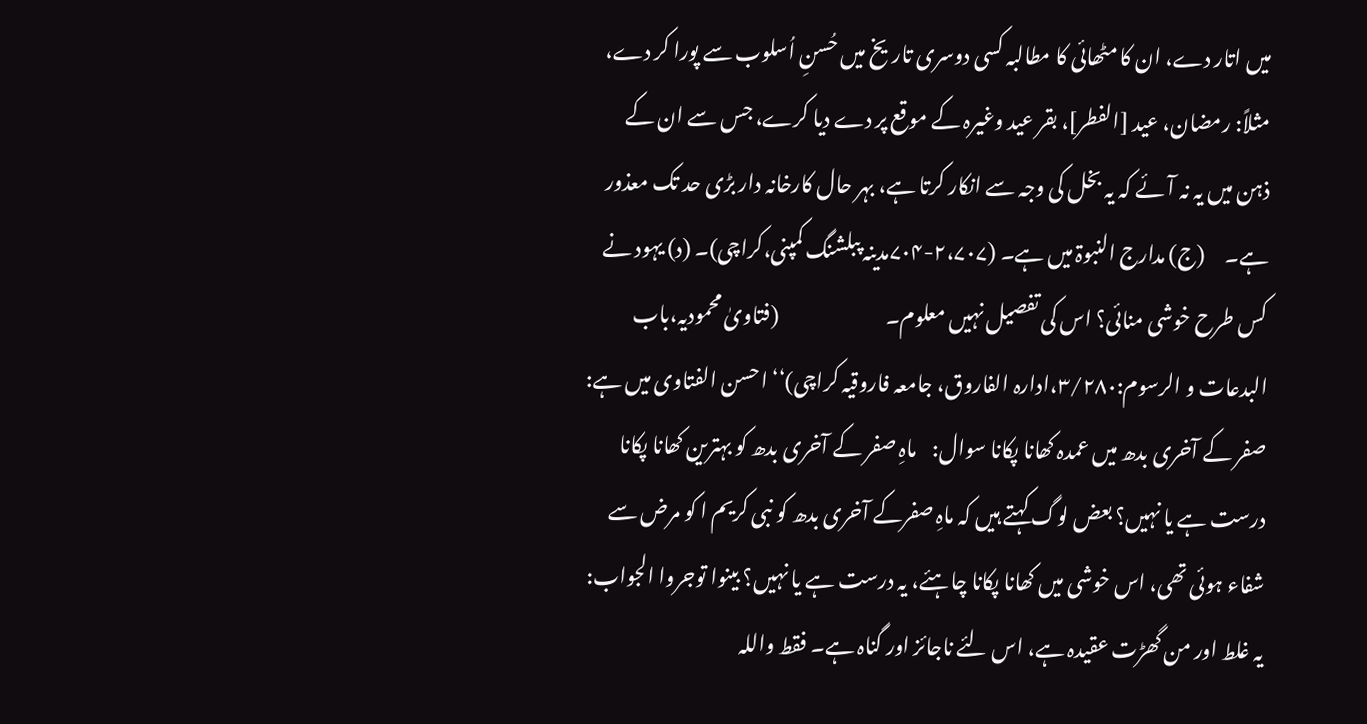میں اتار دے، ان کا مٹھائی کا مطالبہ کسی دوسری تاریخ میں حُسنِ اُسلوب سے پورا کر دے، مثلاً: رمضان، عید [الفطر]، بقر عید وغیرہ کے موقع پر دے دیا کرے، جس سے ان کے ذہن میں یہ نہ آئے کہ یہ بخل کی وجہ سے انکار کرتا ہے، بہر حال کارخانہ دار بڑی حد تک معذور ہے۔     (ج) مدارج النبوۃ میں ہے۔ (۲،۷۰۷-۷۰۴مدینہ پبلشنگ کمپنی،کراچی)۔ (د) یہود نے کس طرح خوشی منائی؟ اس کی تفصیل نہیں معلوم۔                           (فتاویٰ محمودیہ،باب البدعات و الرسوم:۳/۲۸۰،ادارہ الفاروق، جامعہ فاروقیہ کراچی)‘‘ احسن الفتاوی میں ہے: صفر کے آخری بدھ میں عمدہ کھانا پکانا سوال:    ماہِ صفر کے آخری بدھ کو بہترین کھانا پکانا درست ہے یا نہیں؟ بعض لوگ کہتے ہیں کہ ماہِ صفرکے آخری بدھ کو نبی کریم ا کو مرض سے شفاء ہوئی تھی، اس خوشی میں کھانا پکانا چاہئے، یہ درست ہے یا نہیں؟ بینوا توجروا الجواب:    یہ غلط اور من گھڑت عقیدہ ہے، اس لئے ناجائز اور گناہ ہے۔ فقط واللہ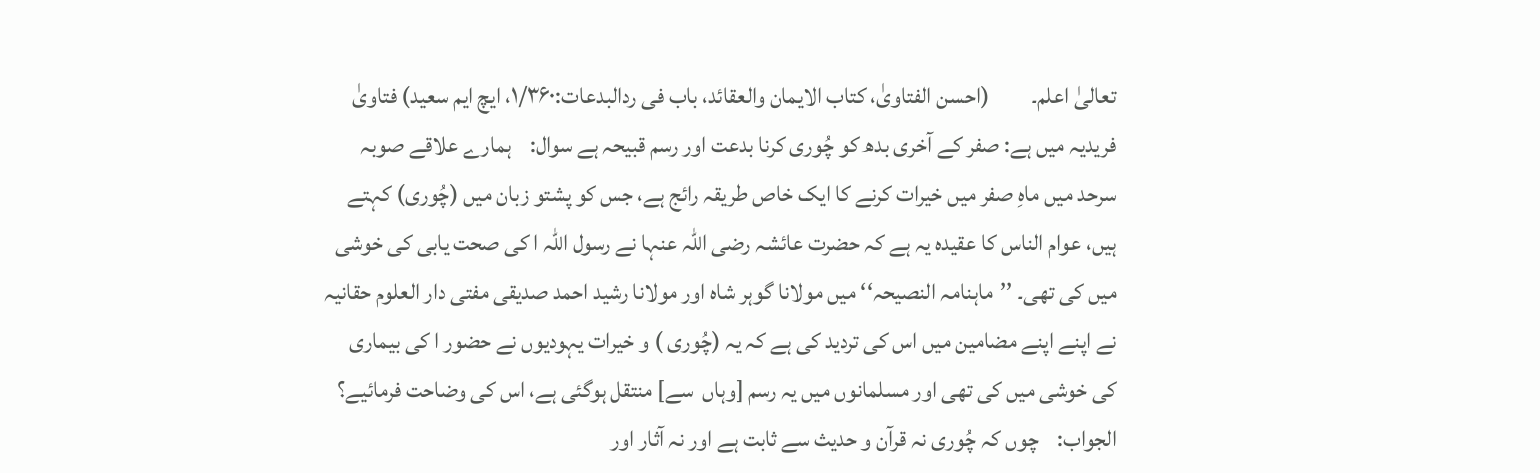تعالیٰ اعلم۔         (احسن الفتاویٰ، کتاب الایمان والعقائد، باب فی ردالبدعات:۱/۳۶۰، ایچ ایم سعید) فتاویٰ فریدیہ میں ہے: صفر کے آخری بدھ کو چُوری کرنا بدعت اور رسم قبیحہ ہے سوال:    ہمارے علاقے صوبہ سرحد میں ماہِ صفر میں خیرات کرنے کا ایک خاص طریقہ رائج ہے، جس کو پشتو زبان میں (چُوری) کہتے ہیں، عوام الناس کا عقیدہ یہ ہے کہ حضرت عائشہ رضی اللہ عنہا نے رسول اللہ ا کی صحت یابی کی خوشی میں کی تھی۔ ’’ماہنامہ النصیحہ‘‘ میں مولانا گوہر شاہ اور مولانا رشید احمد صدیقی مفتی دار العلوم حقانیہ نے اپنے اپنے مضامین میں اس کی تردید کی ہے کہ یہ (چُوری ) و خیرات یہودیوں نے حضور ا کی بیماری کی خوشی میں کی تھی اور مسلمانوں میں یہ رسم [وہاں  سے] منتقل ہوگئی ہے، اس کی وضاحت فرمائیے؟ الجواب:    چوں کہ چُوری نہ قرآن و حدیث سے ثابت ہے اور نہ آثار اور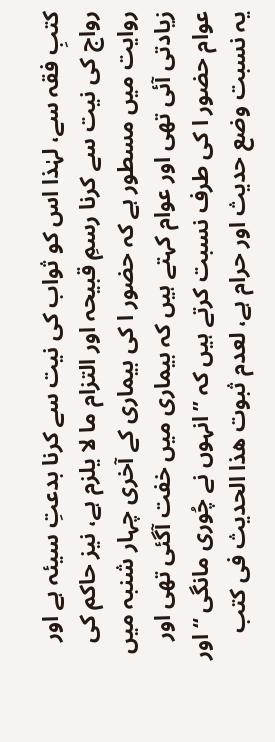کتبِ فقہ سے، لہٰذا اس کو ثواب کی نیت سے کرنا بدعتِ سیئہ ہے اور رواج کی نیت سے کرنا رسمِ قبیحہ اور التزام ما لا یلزم ہے، نیز حاکم کی روایت میں مسطور ہے کہ حضور ا کی بیماری کے آخری چہار شنبہ میں زیادتی آئی تھی اور عوام کہتے ہیں کہ بیماری میں خفت آگئی تھی اور عوام حضور ا کی طرف نسبت کرتے ہیں کہ ’’انہوں نے چُوری مانگی ‘‘ اور یہ نسبت وضع حدیث اور حرام ہے، لعدم ثبوت ھذا الحدیث فی کتب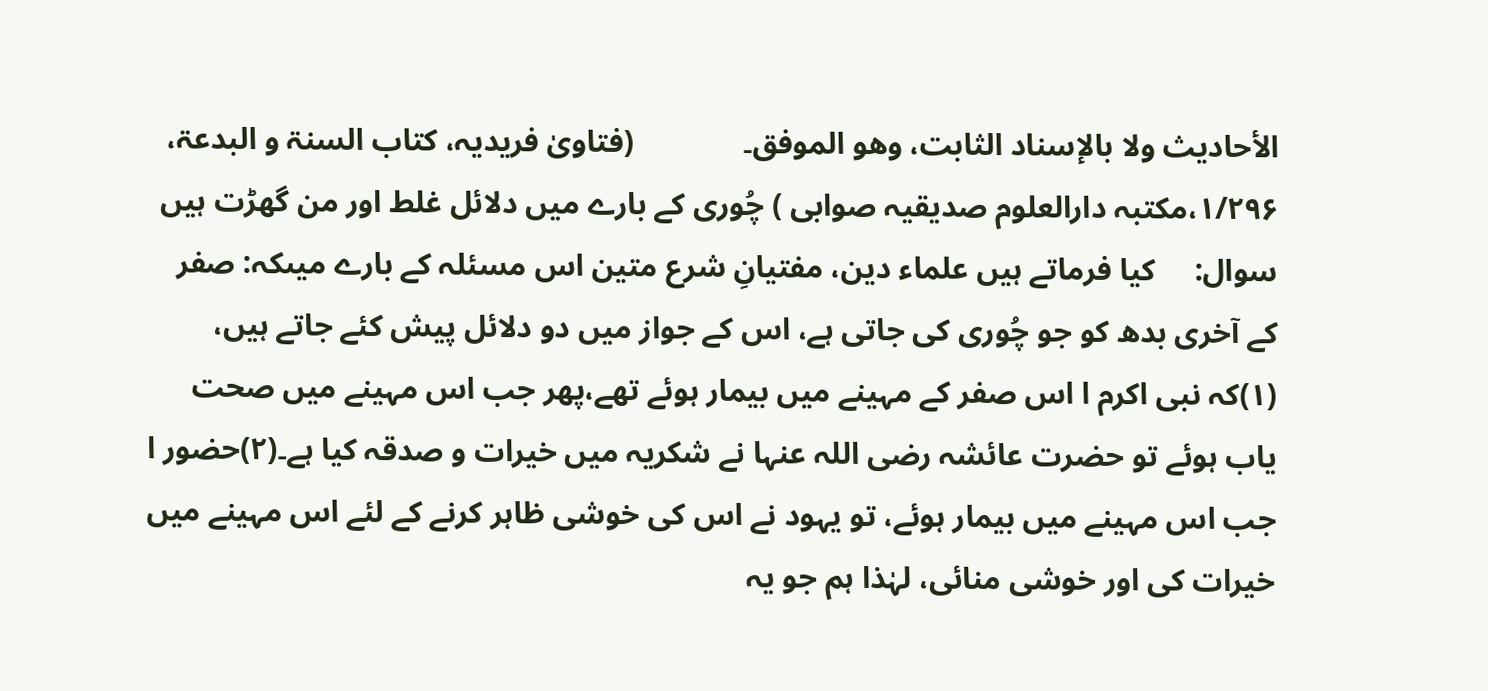الأحادیث ولا بالإسناد الثابت، وھو الموفق۔              (فتاویٰ فریدیہ، کتاب السنۃ و البدعۃ، ۱/۲۹۶،مکتبہ دارالعلوم صدیقیہ صوابی ) چُوری کے بارے میں دلائل غلط اور من گھڑت ہیں سوال:     کیا فرماتے ہیں علماء دین، مفتیانِ شرع متین اس مسئلہ کے بارے میںکہ: صفر کے آخری بدھ کو جو چُوری کی جاتی ہے، اس کے جواز میں دو دلائل پیش کئے جاتے ہیں، (۱)کہ نبی اکرم ا اس صفر کے مہینے میں بیمار ہوئے تھے،پھر جب اس مہینے میں صحت یاب ہوئے تو حضرت عائشہ رضی اللہ عنہا نے شکریہ میں خیرات و صدقہ کیا ہے۔(۲)حضور ا جب اس مہینے میں بیمار ہوئے، تو یہود نے اس کی خوشی ظاہر کرنے کے لئے اس مہینے میں خیرات کی اور خوشی منائی، لہٰذا ہم جو یہ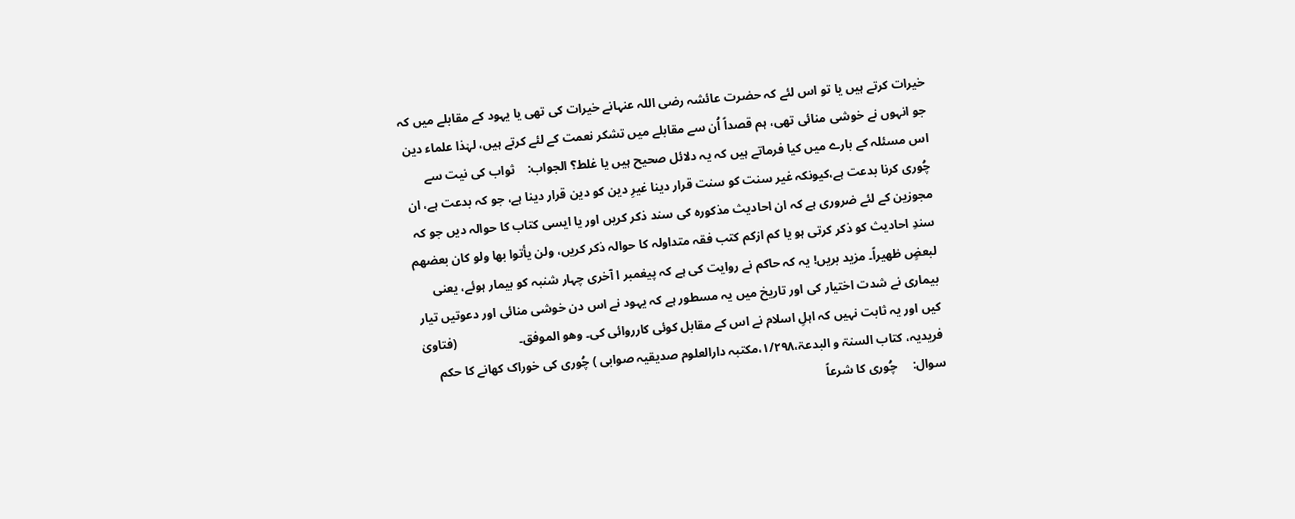خیرات کرتے ہیں یا تو اس لئے کہ حضرت عائشہ رضی اللہ عنہانے خیرات کی تھی یا یہود کے مقابلے میں کہ جو انہوں نے خوشی منائی تھی، ہم قصداً اُن سے مقابلے میں تشکر نعمت کے لئے کرتے ہیں، لہٰذا علماء دین اس مسئلہ کے بارے میں کیا فرماتے ہیں کہ یہ دلائل صحیح ہیں یا غلط؟ الجواب:    ثواب کی نیت سے چُوری کرنا بدعت ہے،کیونکہ غیر سنت کو سنت قرار دینا غیرِ دین کو دین قرار دینا ہے، جو کہ بدعت ہے، ان مجوزین کے لئے ضروری ہے کہ ان احادیث مذکورہ کی سند ذکر کریں اور یا ایسی کتاب کا حوالہ دیں جو کہ سندِ احادیث کو ذکر کرتی ہو یا کم ازکم کتب فقہ متداولہ کا حوالہ ذکر کریں، ولن یأتوا بھا ولو کان بعضھم لبعضٍ ظھیراً۔ مزید بریں! یہ کہ حاکم نے روایت کی ہے کہ پیغمبر ا آخری چہار شنبہ کو بیمار ہوئے، یعنی بیماری نے شدت اختیار کی اور تاریخ میں یہ مسطور ہے کہ یہود نے اس دن خوشی منائی اور دعوتیں تیار کیں اور یہ ثابت نہیں کہ اہلِ اسلام نے اس کے مقابل کوئی کارروائی کی۔ وھو الموفق۔                    (فتاویٰ فریدیہ، کتاب السنۃ و البدعۃ،۱/۲۹۸،مکتبہ دارالعلوم صدیقیہ صوابی ) چُوری کی خوراک کھانے کا حکم سوال:     چُوری کا شرعاً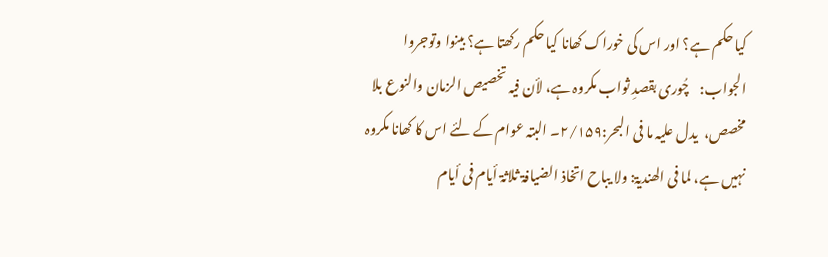کیا حکم ہے؟ اور اس کی خوراک کھانا کیا حکم رکھتا ہے؟ بینوا وتوجروا الجواب:    چُوری بقصدِ ثواب مکروہ ہے، لأن فیہ تخصیص الزمان والنوع بلا مخصص،  یدل علیہ ما فی البحر:۲/۱۵۹۔ البتہ عوام کے لئے اس کا کھانا مکروہ نہیں ہے، لما فی الھندیۃ: ولا یباح اتخاذ الضیافۃ ثلاثۃ أیام فی أیام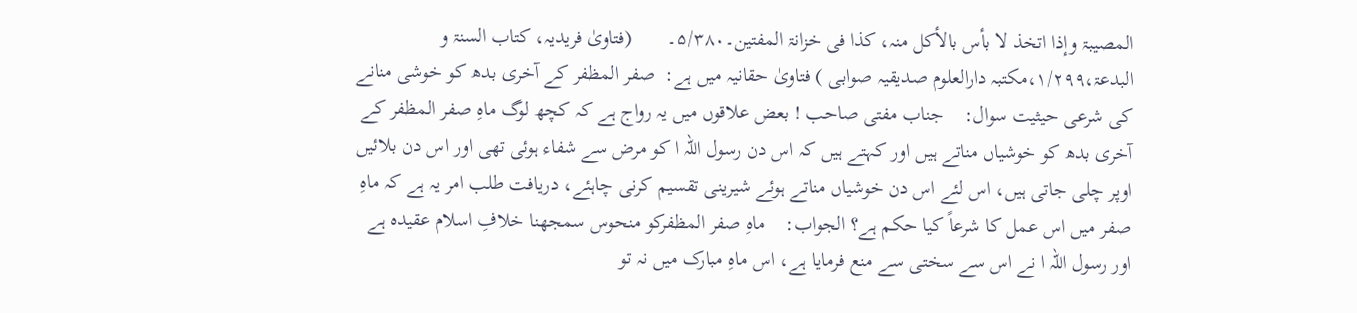المصیبۃ وإذا اتخذ لا بأس بالأکل منہ، کذا فی خزانۃ المفتین۔۵/۳۸۰۔       (فتاویٰ فریدیہ، کتاب السنۃ و البدعۃ،۱/۲۹۹،مکتبہ دارالعلوم صدیقیہ صوابی ) فتاویٰ حقانیہ میں ہے:  صفر المظفر کے آخری بدھ کو خوشی منانے کی شرعی حیثیت سوال:    جناب مفتی صاحب ! بعض علاقوں میں یہ رواج ہے کہ کچھ لوگ ماہِ صفر المظفر کے آخری بدھ کو خوشیاں مناتے ہیں اور کہتے ہیں کہ اس دن رسول اللہ ا کو مرض سے شفاء ہوئی تھی اور اس دن بلائیں اوپر چلی جاتی ہیں، اس لئے اس دن خوشیاں مناتے ہوئے شیرینی تقسیم کرنی چاہئے، دریافت طلب امر یہ ہے کہ ماہِ صفر میں اس عمل کا شرعاً کیا حکم ہے؟ الجواب:    ماہِ صفر المظفرکو منحوس سمجھنا خلافِ اسلام عقیدہ ہے اور رسول اللہ ا نے اس سے سختی سے منع فرمایا ہے، اس ماہِ مبارک میں نہ تو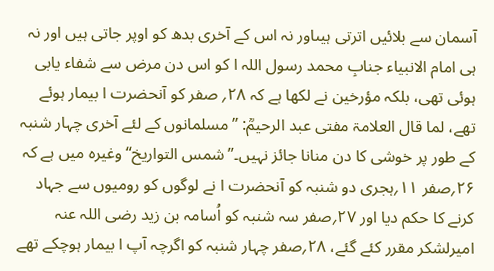آسمان سے بلائیں اترتی ہیںاور نہ اس کے آخری بدھ کو اوپر جاتی ہیں اور نہ ہی امام الانبیاء جنابِ محمد رسول اللہ ا کو اس دن مرض سے شفاء یابی ہوئی تھی، بلکہ مؤرخین نے لکھا ہے کہ ۲۸؍ صفر کو آنحضرت ا بیمار ہوئے تھے، لما قال العلامۃ مفتی عبد الرحیمؒ: ’’مسلمانوں کے لئے آخری چہار شنبہ کے طور پر خوشی کا دن منانا جائز نہیں۔’’شمس التواریخ‘‘ وغیرہ میں ہے کہ ۲۶؍صفر ۱۱؍ہجری دو شنبہ کو آنحضرت ا نے لوگوں کو رومیوں سے جہاد کرنے کا حکم دیا اور ۲۷؍صفر سہ شنبہ کو اُسامہ بن زید رضی اللہ عنہ امیرلشکر مقرر کئے گئے، ۲۸؍صفر چہار شنبہ کو اگرچہ آپ ا بیمار ہوچکے تھے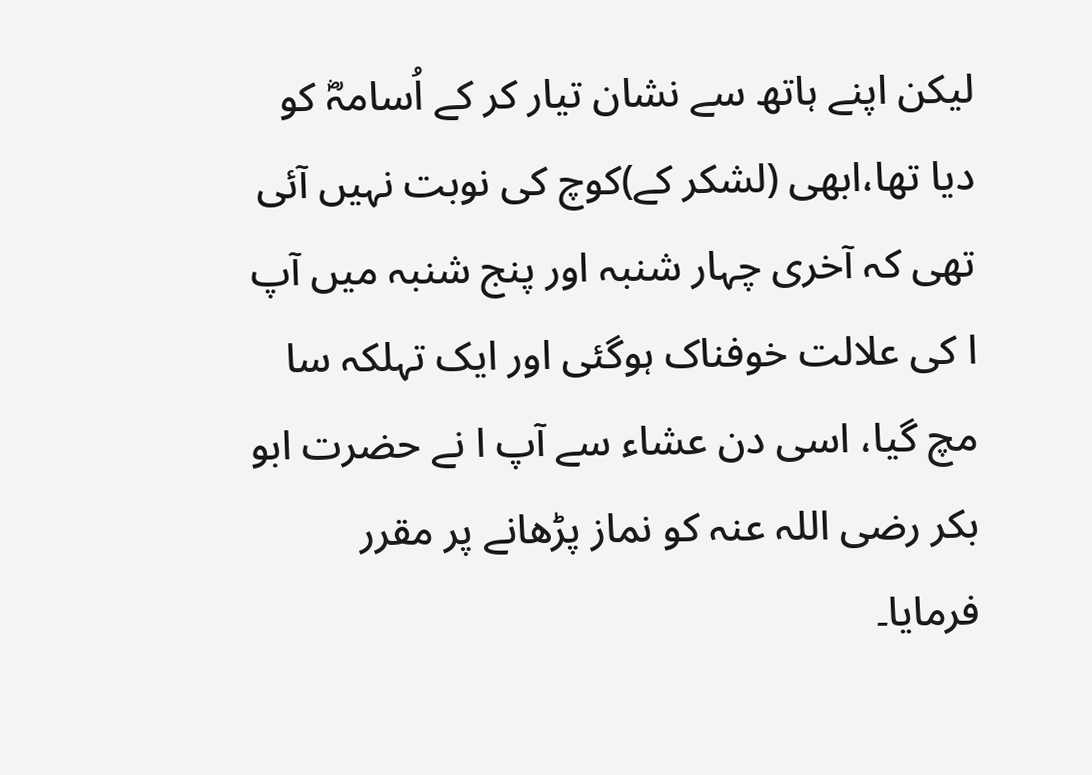لیکن اپنے ہاتھ سے نشان تیار کر کے اُسامہؓ کو دیا تھا،ابھی (لشکر کے)کوچ کی نوبت نہیں آئی تھی کہ آخری چہار شنبہ اور پنج شنبہ میں آپ ا کی علالت خوفناک ہوگئی اور ایک تہلکہ سا مچ گیا، اسی دن عشاء سے آپ ا نے حضرت ابو بکر رضی اللہ عنہ کو نماز پڑھانے پر مقرر فرمایا۔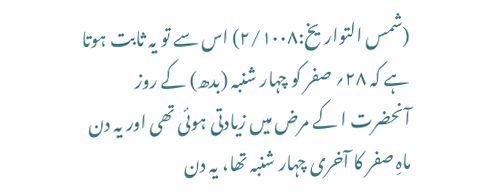(شمس التواریخ:۲/۱۰۰۸) اس سے تو یہ ثابت ہوتا ہے کہ ۲۸؍ صفر کو چہار شنبہ (بدھ) کے روز آنحضرت ا کے مرض میں زیادتی ہوئی تھی اور یہ دن ماہِ صفر کا آخری چہار شنبہ تھا، یہ دن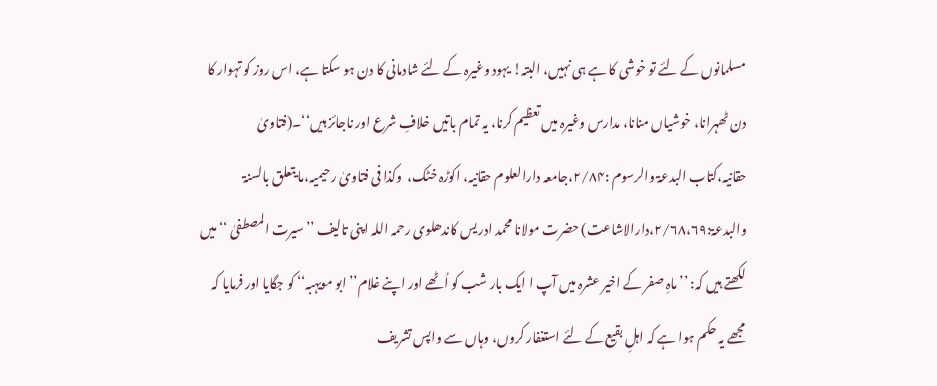مسلمانوں کے لئے تو خوشی کا ہے ہی نہیں، البتہ! یہود وغیرہ کے لئے شادمانی کا دن ہو سکتا ہے، اس روز کو تہوار کا دن ٹھہرانا، خوشیاں منانا، مدارس وغیرہ میں تعظیم کرنا، یہ تمام باتیں خلافِ شرع اور ناجائز ہیں‘‘۔(فتاویٰ حقانیہ،کتاب البدعۃ والرسوم :۲/۸۴،جامعہ دارالعلوم حقانیہ، اکوڑہ خٹک،  وکذا فی فتاویٰ رحیمیہ،ما یتعلق بالسنۃ والبدعۃ:۲/۶۸،۶۹،دارالاشاعت) حضرت مولانا محمد ادریس کاندھلوی رحمہ اللہ اپنی تالیف ’’سیرت المصطفیٰ ‘‘ میں لکھتے ہیں کہ: ’’ ماہِ صفر کے اخیر عشرہ میں آپ ا ایک بار شب کو اُٹھے اور اپنے غلام’’ ابو مویہبہ‘‘ کو جگایا اور فرمایا کہ مجھے یہ حکم ہوا ہے کہ اہلِ بقیع کے لئے استغفار کروں، وہاں سے واپس تشریف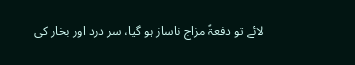لائے تو دفعۃً مزاج ناساز ہو گیا، سر درد اور بخار کی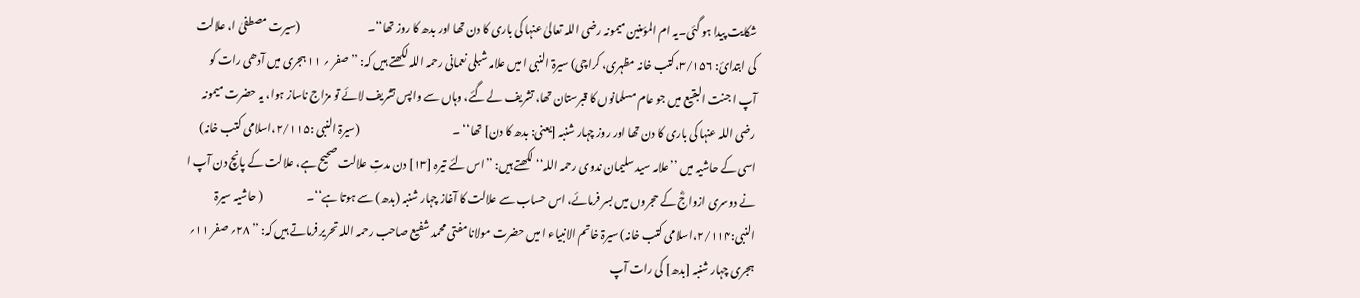شکایت پیدا ہو گئی۔یہ ام المؤمنین میمونہ رضی اللہ تعالیٰ عنہا کی باری کا دن تھا اور بدھ کا روز تھا‘‘۔                               (سیرت مصطفیٰ ا، علالت کی ابتدائ: ۳/۱۵۶،کتب خانہ مظہری، کراچی) سیرۃ النبی ا میں علامہ شبلی نعمانی رحمہ اللہ لکھتے ہیں کہ: ’’ صفر ؍ ۱۱ ہجری میں آدھی رات کو آپ ا جنت البقیع میں جو عام مسلمانوں کا قبرستان تھا، تشریف لے گئے، وہاں سے واپس تشریف لائے تو مزاج ناساز ہوا، یہ حضرت میمونہ رضی اللہ عنہا کی باری کا دن تھا اور روز چہار شنبہ [یعنی: بدھ کا دن] تھا‘‘ ۔                                           (سیرۃ النبی :۲/۱۱۵،اسلامی کتب خانہ) اسی کے حاشیہ میں ’’علامہ سید سلیمان ندوی رحمہ اللہ‘‘ لکھتے ہیں: ’’اس لئے تیرہ [۱۳] دن مدتِ علالت صحیح ہے، علالت کے پانچ دن آپ ا نے دوسری ازواجؓ کے حجروں میں بسر فرمائے، اس حساب سے علالت کا آغاز چہار شنبہ (بدھ) سے ہوتا ہے‘‘۔                    ( حاشیہ سیرۃ النبی:۲/۱۱۴،اسلامی کتب خانہ) سیرۃ خاتم الانبیاء ا میں حضرت مولانا مفتی محمد شفیع صاحب رحمہ اللہ تحریر فرماتے ہیں کہ: ’’ ۲۸؍ صفر ۱۱؍ ہجری چہار شنبہ [بدھ] کی رات آپ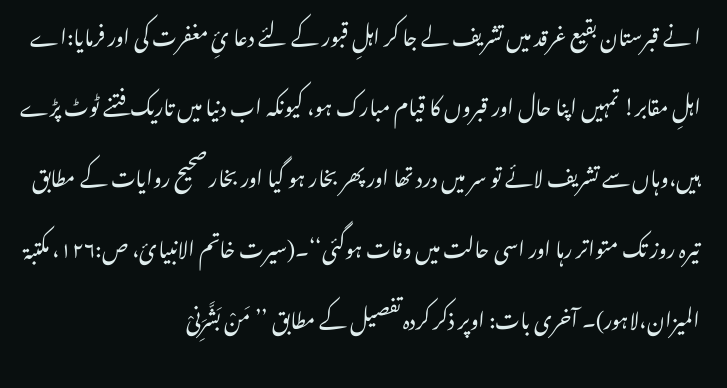ا نے قبرستان بقیع غرقد میں تشریف لے جا کر اہلِ قبور کے لئے دعا ئِ مغفرت کی اور فرمایا:اے اہلِ مقابر! تمہیں اپنا حال اور قبروں کا قیام مبارک ہو، کیونکہ اب دنیا میں تاریک فتنے ٹوٹ پڑے ہیں،وہاں سے تشریف لائے تو سر میں درد تھا اور پھر بخار ہو گیا اور بخار صحیح روایات کے مطابق تیرہ روز تک متواتر رہا اور اسی حالت میں وفات ہوگئی‘‘۔(سیرت خاتم الانبیائ، ص:۱۲۶، مکتبۃ المیزان،لاہور)۔ آخری بات: اوپر ذکر کردہ تفصیل کے مطابق ’’مَنْ بَشَّرَنِیْ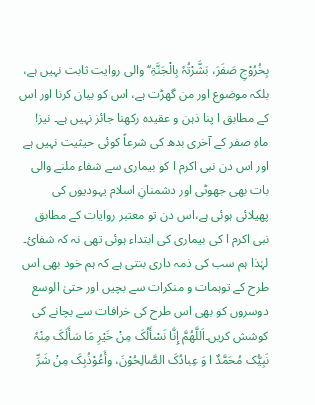بِخُرُوْجِ صَفَرَ، بَشَّرْتُہٗ بِالْجَنَّۃِ‘‘ والی روایت ثابت نہیں ہے، بلکہ موضوع اور من گھڑت ہے، اس کو بیان کرنا اور اس کے مطابق ا پنا ذہن و عقیدہ رکھنا جائز نہیں ہے۔ نیز! ماہِ صفر کے آخری بدھ کی شرعاً کوئی حیثیت نہیں ہے اور اس دن نبی اکرم ا کو بیماری سے شفاء ملنے والی بات بھی جھوٹی اور دشمنانِ اسلام یہودیوں کی پھیلائی ہوئی ہے،اس دن تو معتبر روایات کے مطابق نبی اکرم ا کی بیماری کی ابتداء ہوئی تھی نہ کہ شفائ۔ لہٰذا ہم سب کی ذمہ داری بنتی ہے کہ ہم خود بھی اس طرح کے توہمات و منکرات سے بچیں اور حتیٰ الوسع دوسروں کو بھی اس طرح کی خرافات سے بچانے کی کوشش کریں۔اَللَّھُمَّ إِنَّا نَسْأَلُکَ مِنْ خَیْرِ مَا سَأَلَکَ مِنْہٗ نَبِیُّک مُحَمَّدٌ ا وَ عِبادُکَ الصَّالِحُوْنَ، وأَعُوْذُبِکَ مِنْ شَرِّ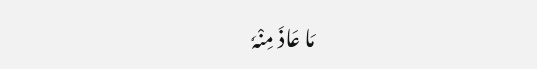مَا عَاذَ مِنْہٗ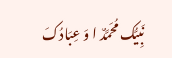نَبِیُّک مُحَمَّدٌ ا وَ عِبَادُکَ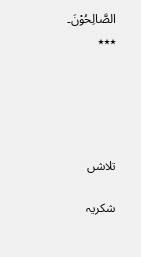الصَّالِحُوْنَ۔ ٭٭٭





تلاشں

شکریہ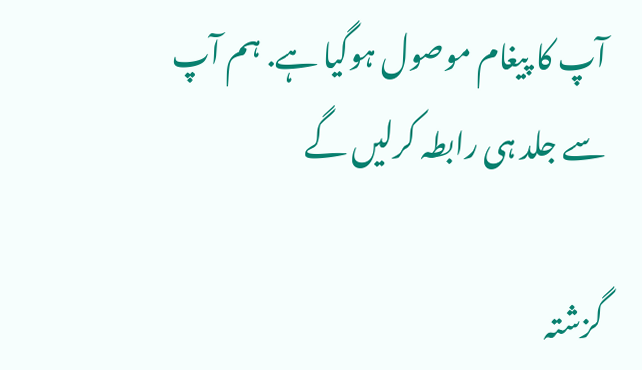آپ کا پیغام موصول ہوگیا ہے. ہم آپ سے جلد ہی رابطہ کرلیں گے

گزشتہ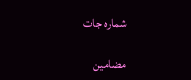شمارہ جات

مضامین